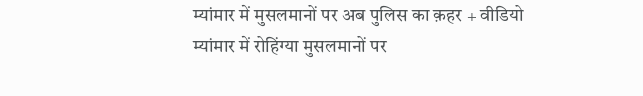म्यांमार में मुसलमानों पर अब पुलिस का क़हर + वीडियो
म्यांमार में रोहिंग्या मुसलमानों पर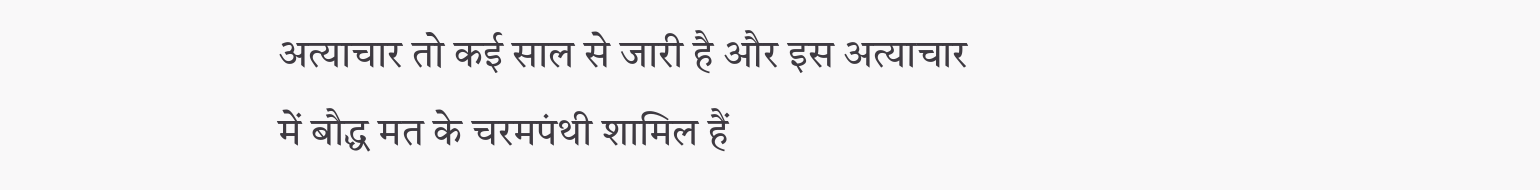अत्याचार तो कई साल से जारी है और इस अत्याचार में बौद्ध मत के चरमपंथी शामिल हैं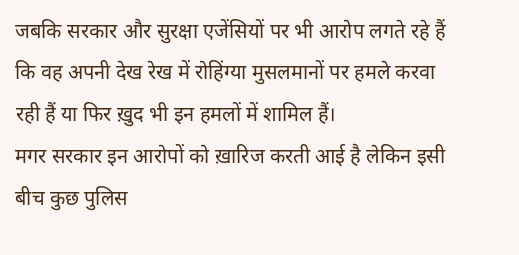जबकि सरकार और सुरक्षा एजेंसियों पर भी आरोप लगते रहे हैं कि वह अपनी देख रेख में रोहिंग्या मुसलमानों पर हमले करवा रही हैं या फिर ख़ुद भी इन हमलों में शामिल हैं।
मगर सरकार इन आरोपों को ख़ारिज करती आई है लेकिन इसी बीच कुछ पुलिस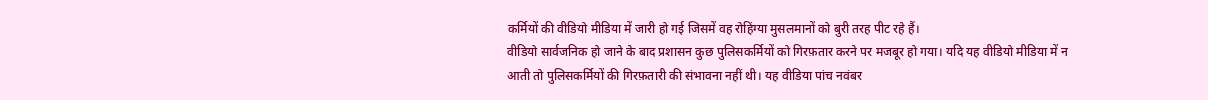कर्मियों की वीडियो मीडिया में जारी हो गई जिसमें वह रोहिंग्या मुसलमानों को बुरी तरह पीट रहे हैं।
वीडियो सार्वजनिक हो जाने के बाद प्रशासन कुछ पुलिसकर्मियों को गिरफ़तार करने पर मजबूर हो गया। यदि यह वीडियो मीडिया में न आती तो पुलिसकर्मियों की गिरफ़तारी की संभावना नहीं थी। यह वीडिया पांच नवंबर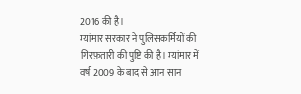2016 की है।
म्यांमार सरकार ने पुलिसकर्मियों की गिरफ़तारी की पुष्टि की है। म्यांमार में वर्ष 2009 के बाद से आन सान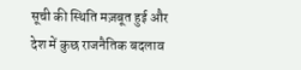सूची की स्थिति मज़बूत हुई और देश में कुछ राजनैतिक बदलाव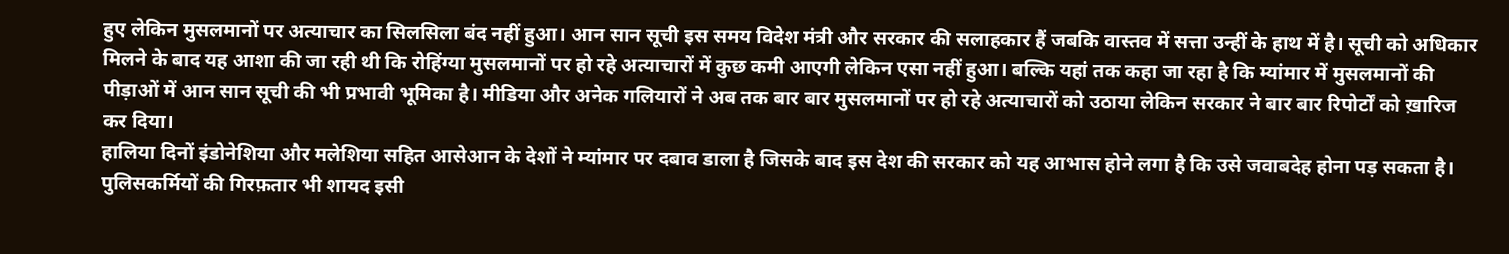हुए लेकिन मुसलमानों पर अत्याचार का सिलसिला बंद नहीं हुआ। आन सान सूची इस समय विदेश मंत्री और सरकार की सलाहकार हैं जबकि वास्तव में सत्ता उन्हीं के हाथ में है। सूची को अधिकार मिलने के बाद यह आशा की जा रही थी कि रोहिंग्या मुसलमानों पर हो रहे अत्याचारों में कुछ कमी आएगी लेकिन एसा नहीं हुआ। बल्कि यहां तक कहा जा रहा है कि म्यांमार में मुसलमानों की पीड़ाओं में आन सान सूची की भी प्रभावी भूमिका है। मीडिया और अनेक गलियारों ने अब तक बार बार मुसलमानों पर हो रहे अत्याचारों को उठाया लेकिन सरकार ने बार बार रिपोर्टों को ख़ारिज कर दिया।
हालिया दिनों इंडोनेशिया और मलेशिया सहित आसेआन के देशों ने म्यांमार पर दबाव डाला है जिसके बाद इस देश की सरकार को यह आभास होने लगा है कि उसे जवाबदेह होना पड़ सकता है। पुलिसकर्मियों की गिरफ़तार भी शायद इसी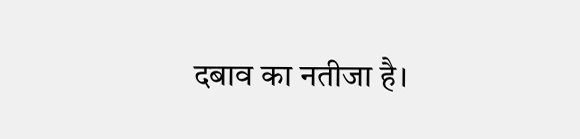दबाव का नतीजा है।